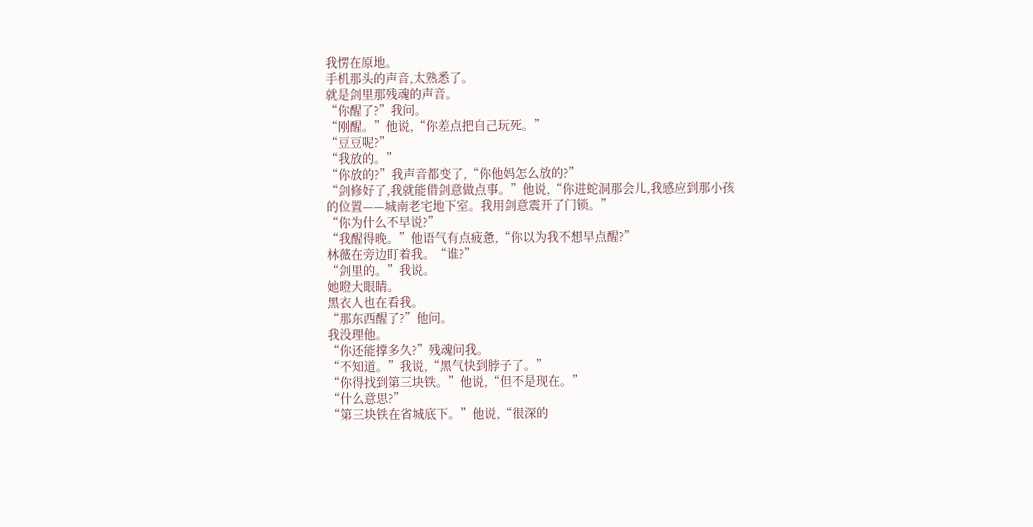我愣在原地。
手机那头的声音,太熟悉了。
就是剑里那残魂的声音。
“你醒了?”我问。
“刚醒。”他说,“你差点把自己玩死。”
“豆豆呢?”
“我放的。”
“你放的?”我声音都变了,“你他妈怎么放的?”
“剑修好了,我就能借剑意做点事。”他说,“你进蛇洞那会儿,我感应到那小孩的位置——城南老宅地下室。我用剑意震开了门锁。”
“你为什么不早说?”
“我醒得晚。”他语气有点疲惫,“你以为我不想早点醒?”
林薇在旁边盯着我。“谁?”
“剑里的。”我说。
她瞪大眼睛。
黑衣人也在看我。
“那东西醒了?”他问。
我没理他。
“你还能撑多久?”残魂问我。
“不知道。”我说,“黑气快到脖子了。”
“你得找到第三块铁。”他说,“但不是现在。”
“什么意思?”
“第三块铁在省城底下。”他说,“很深的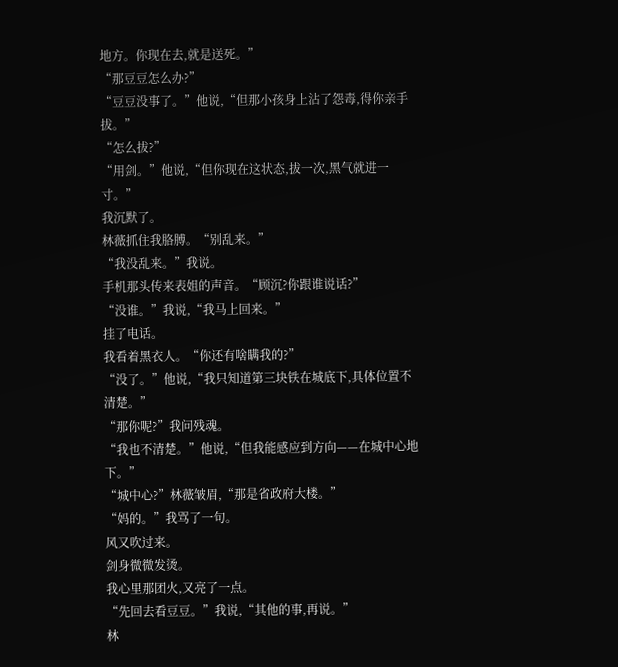地方。你现在去,就是送死。”
“那豆豆怎么办?”
“豆豆没事了。”他说,“但那小孩身上沾了怨毒,得你亲手拔。”
“怎么拔?”
“用剑。”他说,“但你现在这状态,拔一次,黑气就进一寸。”
我沉默了。
林薇抓住我胳膊。“别乱来。”
“我没乱来。”我说。
手机那头传来表姐的声音。“顾沉?你跟谁说话?”
“没谁。”我说,“我马上回来。”
挂了电话。
我看着黑衣人。“你还有啥瞒我的?”
“没了。”他说,“我只知道第三块铁在城底下,具体位置不清楚。”
“那你呢?”我问残魂。
“我也不清楚。”他说,“但我能感应到方向——在城中心地下。”
“城中心?”林薇皱眉,“那是省政府大楼。”
“妈的。”我骂了一句。
风又吹过来。
剑身微微发烫。
我心里那团火,又亮了一点。
“先回去看豆豆。”我说,“其他的事,再说。”
林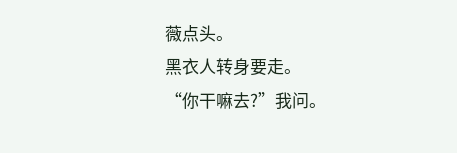薇点头。
黑衣人转身要走。
“你干嘛去?”我问。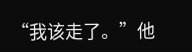“我该走了。”他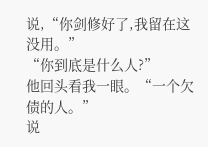说,“你剑修好了,我留在这没用。”
“你到底是什么人?”
他回头看我一眼。“一个欠债的人。”
说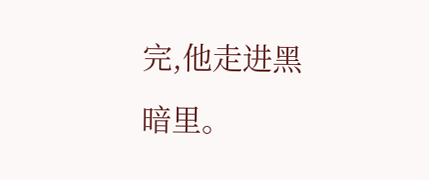完,他走进黑暗里。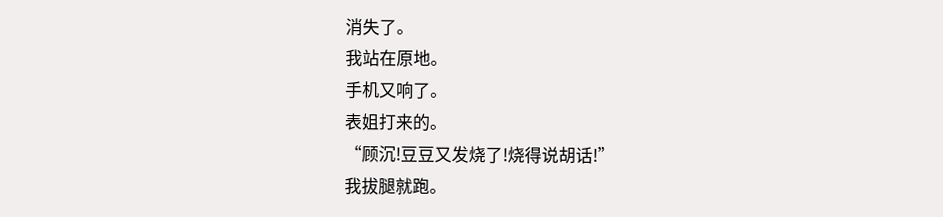消失了。
我站在原地。
手机又响了。
表姐打来的。
“顾沉!豆豆又发烧了!烧得说胡话!”
我拔腿就跑。